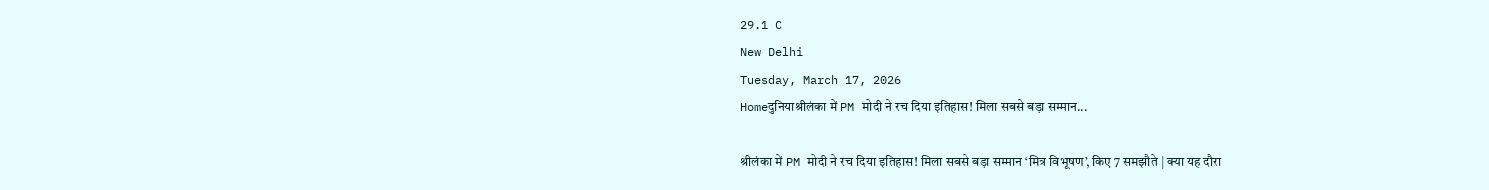29.1 C
New Delhi
Tuesday, March 17, 2026
Homeदुनियाश्रीलंका में PM मोदी ने रच दिया इतिहास! मिला सबसे बड़ा सम्मान...

श्रीलंका में PM मोदी ने रच दिया इतिहास! मिला सबसे बड़ा सम्मान ‘मित्र विभूषण’, किए 7 समझौते | क्या यह दौरा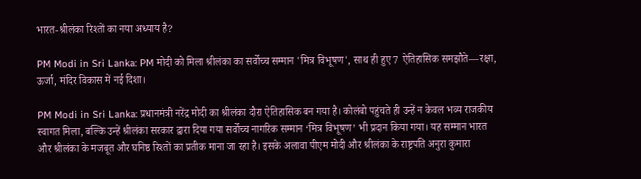भारत-श्रीलंका रिश्तों का नया अध्याय है?

PM Modi in Sri Lanka: PM मोदी को मिला श्रीलंका का सर्वोच्च सम्मान 'मित्र विभूषण', साथ ही हुए 7 ऐतिहासिक समझौते—रक्षा, ऊर्जा, मंदिर विकास में नई दिशा।

PM Modi in Sri Lanka: प्रधानमंत्री नरेंद्र मोदी का श्रीलंका दौरा ऐतिहासिक बन गया है। कोलंबो पहुंचते ही उन्हें न केवल भव्य राजकीय स्वागत मिला, बल्कि उन्हें श्रीलंका सरकार द्वारा दिया गया सर्वोच्च नागरिक सम्मान ‘मित्र विभूषण’ भी प्रदान किया गया। यह सम्मान भारत और श्रीलंका के मजबूत और घनिष्ठ रिश्तों का प्रतीक माना जा रहा है। इसके अलावा पीएम मोदी और श्रीलंका के राष्ट्रपति अनुरा कुमारा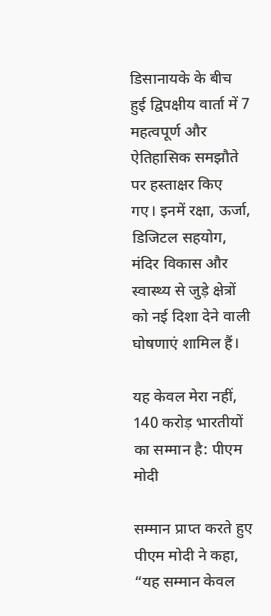डिसानायके के बीच हुई द्विपक्षीय वार्ता में 7 महत्वपूर्ण और ऐतिहासिक समझौते पर हस्ताक्षर किए गए। इनमें रक्षा, ऊर्जा, डिजिटल सहयोग, मंदिर विकास और स्वास्थ्य से जुड़े क्षेत्रों को नई दिशा देने वाली घोषणाएं शामिल हैं।

यह केवल मेरा नहीं, 140 करोड़ भारतीयों का सम्मान है: पीएम मोदी

सम्मान प्राप्त करते हुए पीएम मोदी ने कहा, “यह सम्मान केवल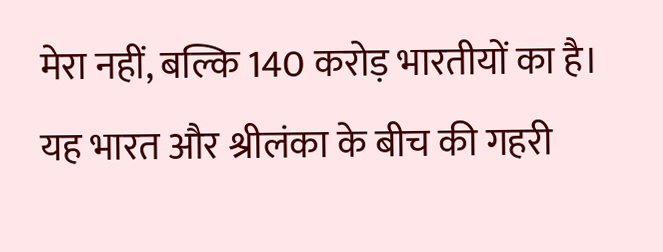मेरा नहीं, बल्कि 140 करोड़ भारतीयों का है। यह भारत और श्रीलंका के बीच की गहरी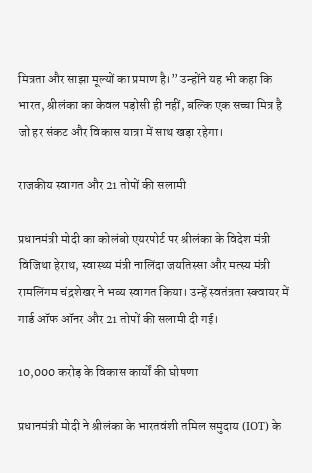मित्रता और साझा मूल्यों का प्रमाण है।” उन्होंने यह भी कहा कि भारत, श्रीलंका का केवल पड़ोसी ही नहीं, बल्कि एक सच्चा मित्र है जो हर संकट और विकास यात्रा में साथ खड़ा रहेगा।

राजकीय स्वागत और 21 तोपों की सलामी

प्रधानमंत्री मोदी का कोलंबो एयरपोर्ट पर श्रीलंका के विदेश मंत्री विजिथा हेराथ, स्वास्थ्य मंत्री नालिंदा जयतिस्सा और मत्स्य मंत्री रामलिंगम चंद्रशेखर ने भव्य स्वागत किया। उन्हें स्वतंत्रता स्क्वायर में गार्ड ऑफ ऑनर और 21 तोपों की सलामी दी गई।

10,000 करोड़ के विकास कार्यों की घोषणा

प्रधानमंत्री मोदी ने श्रीलंका के भारतवंशी तमिल समुदाय (IOT) के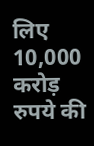लिए 10,000 करोड़ रुपये की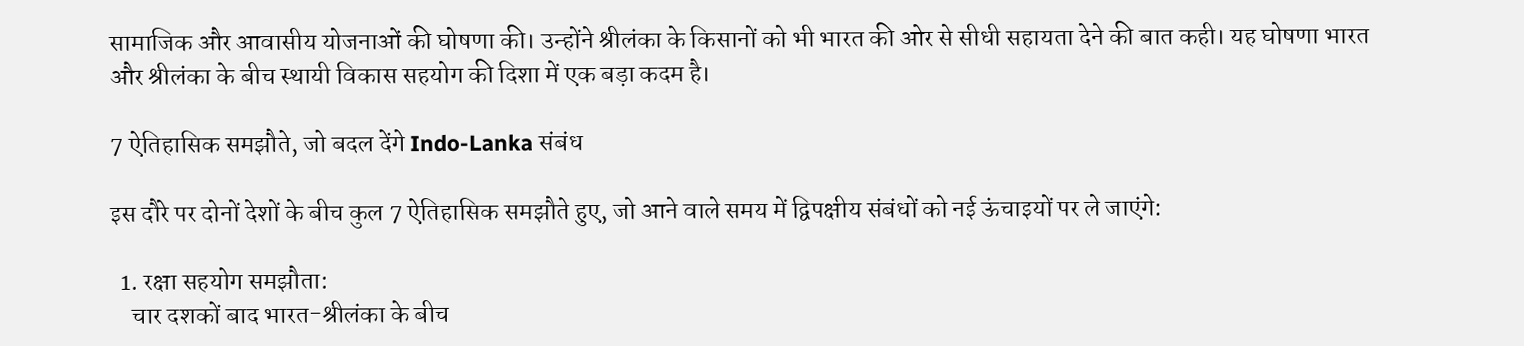सामाजिक और आवासीय योजनाओं की घोषणा की। उन्होंने श्रीलंका के किसानों को भी भारत की ओर से सीधी सहायता देने की बात कही। यह घोषणा भारत और श्रीलंका के बीच स्थायी विकास सहयोग की दिशा में एक बड़ा कदम है।

7 ऐतिहासिक समझौते, जो बदल देंगे Indo-Lanka संबंध

इस दौरे पर दोनों देशों के बीच कुल 7 ऐतिहासिक समझौते हुए, जो आने वाले समय में द्विपक्षीय संबंधों को नई ऊंचाइयों पर ले जाएंगे:

  1. रक्षा सहयोग समझौता:
    चार दशकों बाद भारत-श्रीलंका के बीच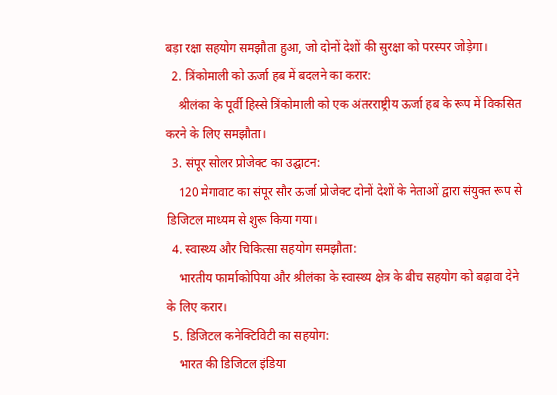बड़ा रक्षा सहयोग समझौता हुआ, जो दोनों देशों की सुरक्षा को परस्पर जोड़ेगा।
  2. त्रिंकोमाली को ऊर्जा हब में बदलने का करार:
    श्रीलंका के पूर्वी हिस्से त्रिंकोमाली को एक अंतरराष्ट्रीय ऊर्जा हब के रूप में विकसित करने के लिए समझौता।
  3. संपूर सोलर प्रोजेक्ट का उद्घाटन:
    120 मेगावाट का संपूर सौर ऊर्जा प्रोजेक्ट दोनों देशों के नेताओं द्वारा संयुक्त रूप से डिजिटल माध्यम से शुरू किया गया।
  4. स्वास्थ्य और चिकित्सा सहयोग समझौता:
    भारतीय फार्माकोपिया और श्रीलंका के स्वास्थ्य क्षेत्र के बीच सहयोग को बढ़ावा देने के लिए करार।
  5. डिजिटल कनेक्टिविटी का सहयोग:
    भारत की डिजिटल इंडिया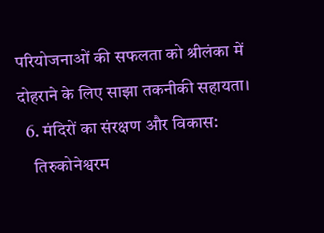परियोजनाओं की सफलता को श्रीलंका में दोहराने के लिए साझा तकनीकी सहायता।
  6. मंदिरों का संरक्षण और विकास:
    तिरुकोनेश्वरम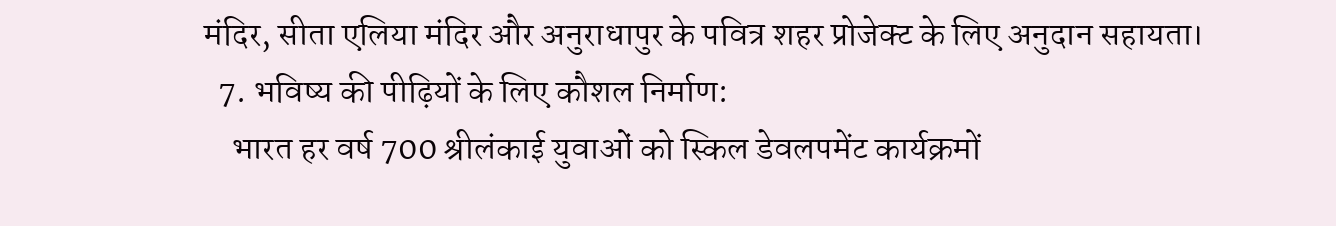मंदिर, सीता एलिया मंदिर और अनुराधापुर के पवित्र शहर प्रोजेक्ट के लिए अनुदान सहायता।
  7. भविष्य की पीढ़ियों के लिए कौशल निर्माण:
    भारत हर वर्ष 700 श्रीलंकाई युवाओं को स्किल डेवलपमेंट कार्यक्रमों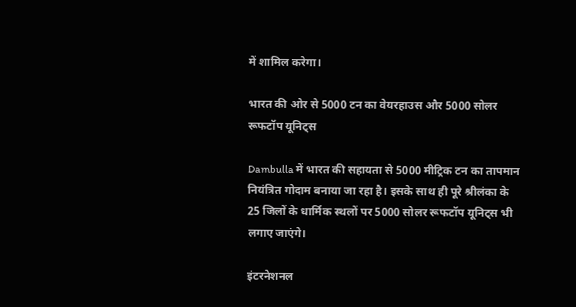में शामिल करेगा।

भारत की ओर से 5000 टन का वेयरहाउस और 5000 सोलर रूफटॉप यूनिट्स

Dambulla में भारत की सहायता से 5000 मीट्रिक टन का तापमान नियंत्रित गोदाम बनाया जा रहा है। इसके साथ ही पूरे श्रीलंका के 25 जिलों के धार्मिक स्थलों पर 5000 सोलर रूफटॉप यूनिट्स भी लगाए जाएंगे।

इंटरनेशनल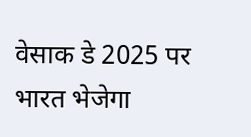वेसाक डे 2025 पर भारत भेजेगा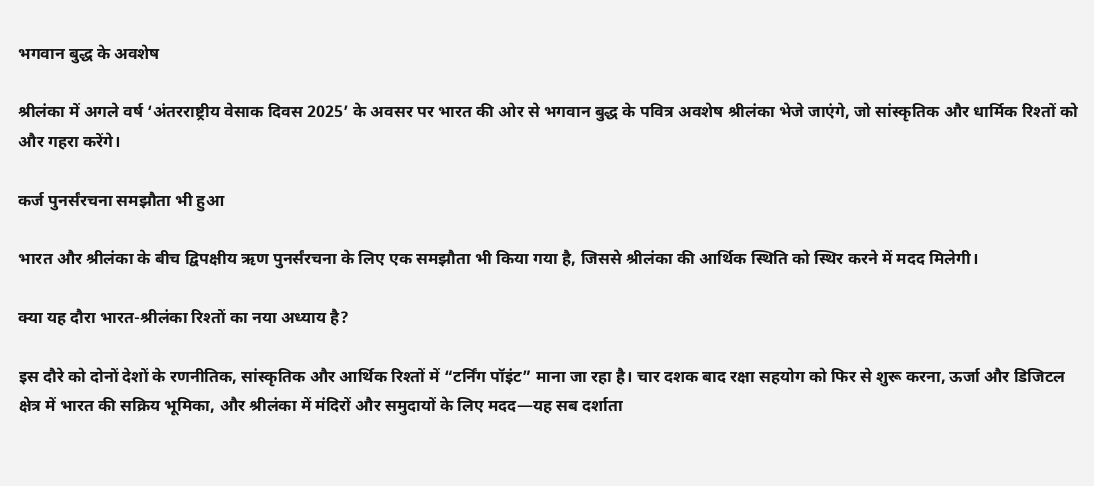भगवान बुद्ध के अवशेष

श्रीलंका में अगले वर्ष ‘अंतरराष्ट्रीय वेसाक दिवस 2025’ के अवसर पर भारत की ओर से भगवान बुद्ध के पवित्र अवशेष श्रीलंका भेजे जाएंगे, जो सांस्कृतिक और धार्मिक रिश्तों को और गहरा करेंगे।

कर्ज पुनर्संरचना समझौता भी हुआ

भारत और श्रीलंका के बीच द्विपक्षीय ऋण पुनर्संरचना के लिए एक समझौता भी किया गया है, जिससे श्रीलंका की आर्थिक स्थिति को स्थिर करने में मदद मिलेगी।

क्या यह दौरा भारत-श्रीलंका रिश्तों का नया अध्याय है?

इस दौरे को दोनों देशों के रणनीतिक, सांस्कृतिक और आर्थिक रिश्तों में “टर्निंग पॉइंट” माना जा रहा है। चार दशक बाद रक्षा सहयोग को फिर से शुरू करना, ऊर्जा और डिजिटल क्षेत्र में भारत की सक्रिय भूमिका, और श्रीलंका में मंदिरों और समुदायों के लिए मदद—यह सब दर्शाता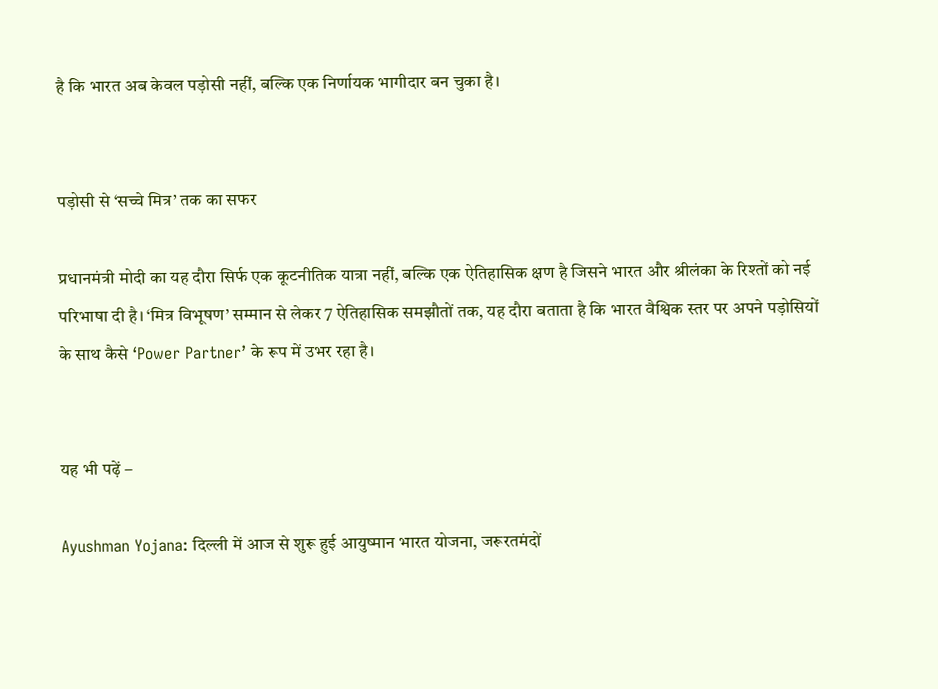है कि भारत अब केवल पड़ोसी नहीं, बल्कि एक निर्णायक भागीदार बन चुका है।


पड़ोसी से ‘सच्चे मित्र’ तक का सफर

प्रधानमंत्री मोदी का यह दौरा सिर्फ एक कूटनीतिक यात्रा नहीं, बल्कि एक ऐतिहासिक क्षण है जिसने भारत और श्रीलंका के रिश्तों को नई परिभाषा दी है। ‘मित्र विभूषण’ सम्मान से लेकर 7 ऐतिहासिक समझौतों तक, यह दौरा बताता है कि भारत वैश्विक स्तर पर अपने पड़ोसियों के साथ कैसे ‘Power Partner’ के रूप में उभर रहा है।


यह भी पढ़ें –

Ayushman Yojana: दिल्ली में आज से शुरू हुई आयुष्मान भारत योजना, जरूरतमंदों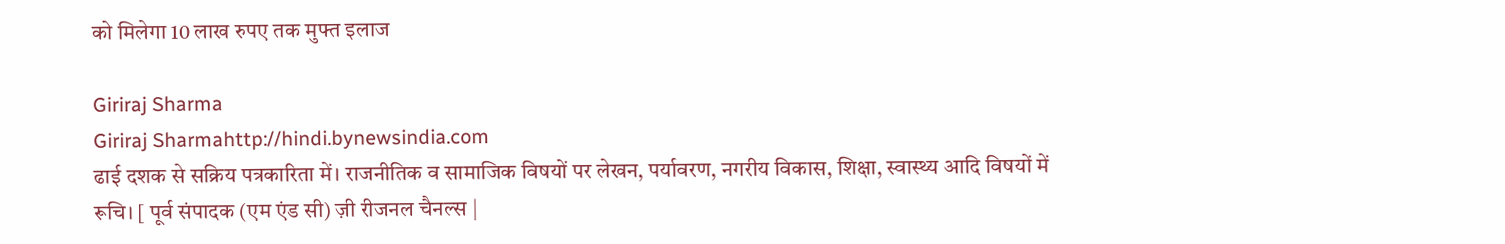को मिलेगा 10 लाख रुपए तक मुफ्त इलाज

Giriraj Sharma
Giriraj Sharmahttp://hindi.bynewsindia.com
ढाई दशक से सक्रिय पत्रकारिता में। राजनीतिक व सामाजिक विषयों पर लेखन, पर्यावरण, नगरीय विकास, शिक्षा, स्वास्थ्य आदि विषयों में रूचि। [ पूर्व संपादक (एम एंड सी) ज़ी रीजनल चैनल्स |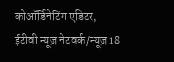कोऑर्डिनेटिंग एडिटर, ईटीवी न्यूज़ नेटवर्क/न्यूज़18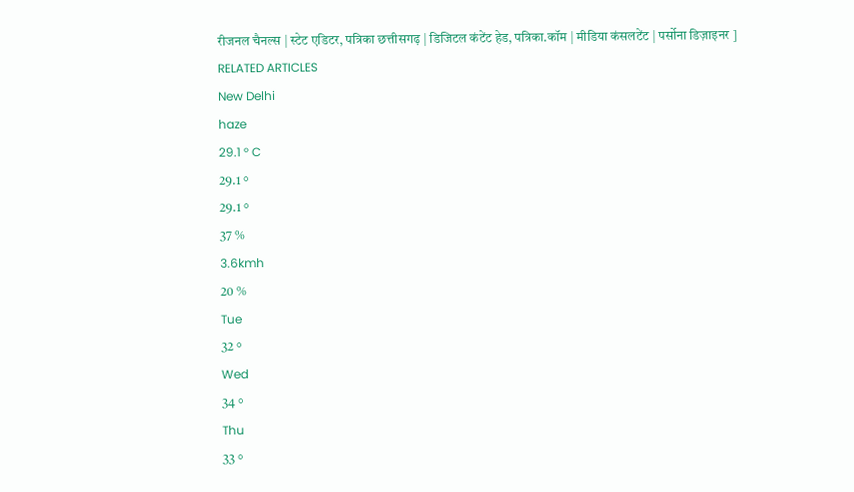रीजनल चैनल्स | स्टेट एडिटर, पत्रिका छत्तीसगढ़ | डिजिटल कंटेंट हेड, पत्रिका.कॉम | मीडिया कंसलटेंट | पर्सोना डिज़ाइनर ]
RELATED ARTICLES
New Delhi
haze
29.1 ° C
29.1 °
29.1 °
37 %
3.6kmh
20 %
Tue
32 °
Wed
34 °
Thu
33 °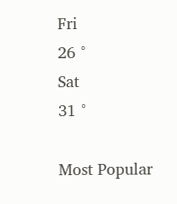Fri
26 °
Sat
31 °

Most Popular